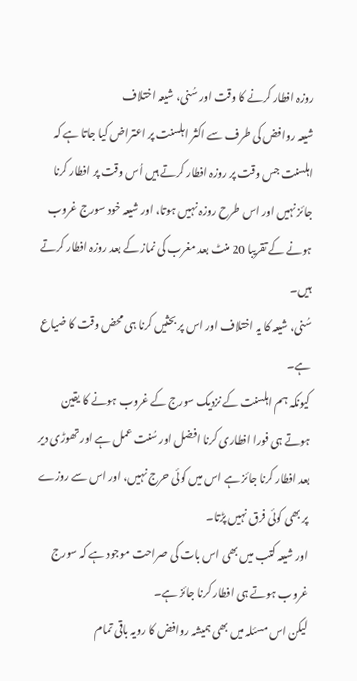روزہ افطار کرنے کا وقت اور سُنی، شیعہ اختلاف
شیعہ روافض کی طرف سے اکثر اہلسنت پر اعتراض کیا جاتا ہے کہ اہلسنت جس وقت پر روزہ افطار کرتے ہیں اُس وقت پر افطار کرنا جائز نہیں اور اس طرح روزہ نہیں ہوتا، اور شیعہ خود سورج غروب ہونے کے تقریبا 20 منٹ بعد مغرب کی نماز کے بعد روزہ افطار کرتے ہیں۔
سُنی، شیعہ کا یہ اختلاف اور اس پر بحثیں کرنا ہی محض وقت کا ضیاع ہے۔
کیونکہ ہم اہلسنت کے نزدیک سورج کے غروب ہونے کا یقین ہوتے ہی فورا افطاری کرنا افضل اور سُنت عمل ہے اور تھوڑی دیر بعد افطار کرنا جائز ہے اس میں کوئی حرج نہیں، اور اس سے روزے پر بھی کوئی فرق نہیں پڑتا۔
اور شیعہ کتب میں بھی اس بات کی صراحت موجود ہے کہ سورج غروب ہوتے ہی افطار کرنا جائز ہے۔
لیکن اس مسئلہ میں بھی ہمیشہ روافض کا رویہ باقی تمام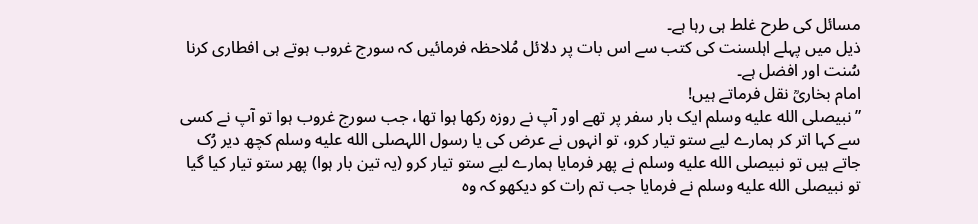مسائل کی طرح غلط ہی رہا ہے۔
ذیل میں پہلے اہلسنت کی کتب سے اس بات پر دلائل مُلاحظہ فرمائیں کہ سورج غروب ہوتے ہی افطاری کرنا سُنت اور افضل ہے۔
امام بخاریؒ نقل فرماتے ہیں!
”نبیصلى الله عليه وسلم ایک بار سفر پر تھے اور آپ نے روزہ رکھا ہوا تھا، جب سورج غروب ہوا تو آپ نے کسی سے کہا اتر کر ہمارے لیے ستو تیار کرو، تو انہوں نے عرض کی یا رسول اللہصلى الله عليه وسلم کچھ دیر رُک جاتے ہیں تو نبیصلى الله عليه وسلم نے پھر فرمایا ہمارے لیے ستو تیار کرو (یہ تین بار ہوا) پھر ستو تیار کیا گیا تو نبیصلى الله عليه وسلم نے فرمایا جب تم رات کو دیکھو کہ وہ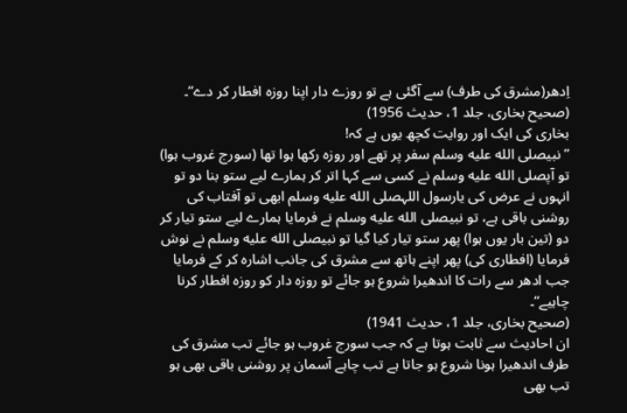اِدھر(مشرق کی طرف) سے آگئی ہے تو روزے دار اپنا روزہ افطار کر دے“۔
(صحیح بخاری، جلد 1، حدیث 1956)
بخاری کی ایک اور روایت کچھ یوں ہے کہ!
”نبیصلى الله عليه وسلم سفر پر تھے اور روزہ رکھا ہوا تھا (سورج غروب ہوا) تو آپصلى الله عليه وسلم نے کسی سے کہا اتر کر ہمارے لیے ستو بنا دو تو انہوں نے عرض کی یارسول اللہصلى الله عليه وسلم ابھی تو آفتاب کی روشنی باقی ہے، تو نبیصلى الله عليه وسلم نے فرمایا ہمارے لیے ستو تیار کر دو (تین بار یوں ہوا) پھر ستو تیار کیا گیا تو نبیصلى الله عليه وسلم نے نوش فرمایا (افطاری کی) پھر اپنے ہاتھ سے مشرق کی جانب اشارہ کر کے فرمایا جب ادھر سے رات کا اندھیرا شروع ہو جائے تو روزہ دار کو روزہ افطار کرنا چاہیے“۔
(صحیح بخاری، جلد 1، حدیث 1941)
ان احادیث سے ثابت ہوتا ہے کہ جب سورج غروب ہو جائے تب مشرق کی طرف اندھیرا ہونا شروع ہو جاتا ہے تب چاہے آسمان پر روشنی باقی بھی ہو تب بھی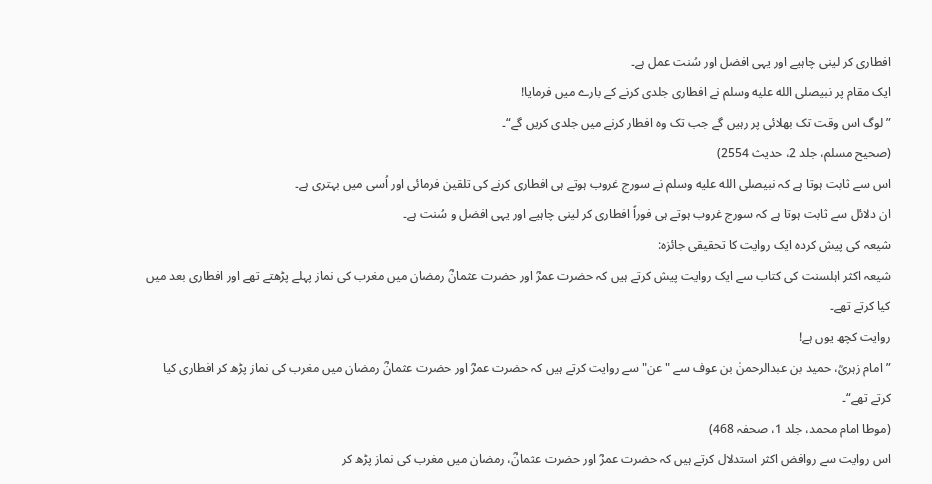افطاری کر لینی چاہیے اور یہی افضل اور سُنت عمل ہے۔
ایک مقام پر نبیصلى الله عليه وسلم نے افطاری جلدی کرنے کے بارے میں فرمایا!
”لوگ اس وقت تک بھلائی پر رہیں گے جب تک وہ افطار کرنے میں جلدی کریں گے“۔
(صحیح مسلم، جلد 2، حدیث 2554)
اس سے ثابت ہوتا ہے کہ نبیصلى الله عليه وسلم نے سورج غروب ہوتے ہی افطاری کرنے کی تلقین فرمائی اور اُسی میں بہتری ہے۔
ان دلائل سے ثابت ہوتا ہے کہ سورج غروب ہوتے ہی فوراً افطاری کر لینی چاہیے اور یہی افضل و سُنت ہے۔
شیعہ کی پیش کردہ ایک روایت کا تحقیقی جائزہ:
شیعہ اکثر اہلسنت کی کتاب سے ایک روایت پیش کرتے ہیں کہ حضرت عمرؓ اور حضرت عثمانؓ رمضان میں مغرب کی نماز پہلے پڑھتے تھے اور افطاری بعد میں کیا کرتے تھے۔
روایت کچھ یوں ہے!
”امام زہریؒ، حمید بن عبدالرحمنٰ بن عوف سے "عن" سے روایت کرتے ہیں کہ حضرت عمرؓ اور حضرت عثمانؓ رمضان میں مغرب کی نماز پڑھ کر افطاری کیا کرتے تھے“۔
(موطا امام محمد، جلد 1، صحفہ 468)
اس روایت سے روافض اکثر استدلال کرتے ہیں کہ حضرت عمرؓ اور حضرت عثمانؓ، رمضان میں مغرب کی نماز پڑھ کر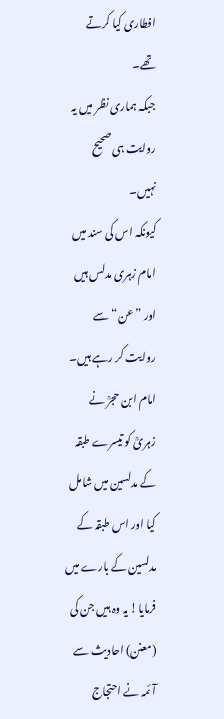افطاری کیا کرتے تھے۔
جبکہ ہماری نظر میں یہ روایت ہی صحیح نہیں۔
کیونکہ اس کی سند میں امام زہری مدلس ہیں اور ”عن“ سے روایت کر رہے ہیں۔
امام ابن حجرؒ نے زہریؒ کو تیسرے طبقہ کے مدلسین میں شامل کیا اور اس طبقہ کے مدلسین کے بارے میں فرمایا! یہ وہ ہیں جن کی (معنن) احادیث سے آئمہ نے احتجاج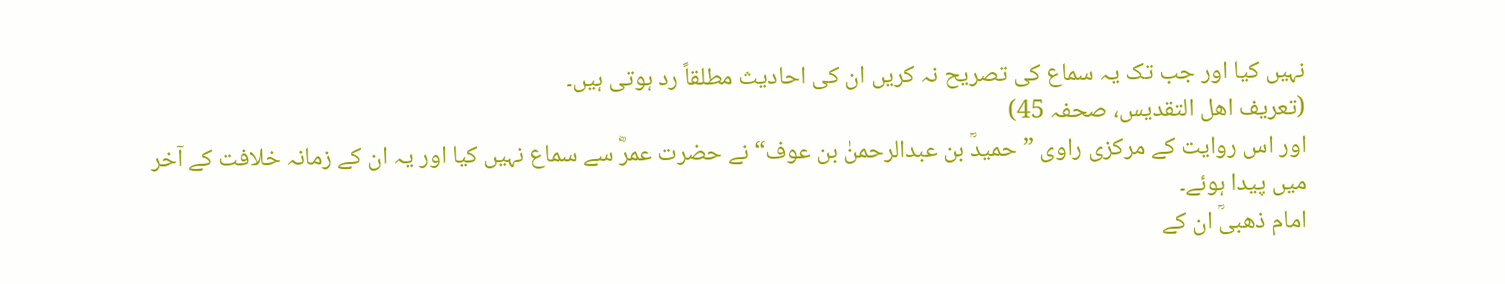نہیں کیا اور جب تک یہ سماع کی تصریح نہ کریں ان کی احادیث مطلقاً رد ہوتی ہیں۔
(تعریف اھل التقدیس، صحفہ 45)
اور اس روایت کے مرکزی راوی ”حمیدؒ بن عبدالرحمنٰ بن عوف“ نے حضرت عمرؓ سے سماع نہیں کیا اور یہ ان کے زمانہ خلافت کے آخر میں پیدا ہوئے۔
امام ذھبیؒ ان کے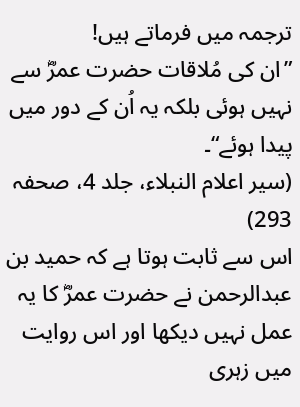ترجمہ میں فرماتے ہیں!
”ان کی مُلاقات حضرت عمرؓ سے نہیں ہوئی بلکہ یہ اُن کے دور میں پیدا ہوئے“۔
(سیر اعلام النبلاء، جلد 4، صحفہ 293)
اس سے ثابت ہوتا ہے کہ حمید بن عبدالرحمن نے حضرت عمرؓ کا یہ عمل نہیں دیکھا اور اس روایت میں زہری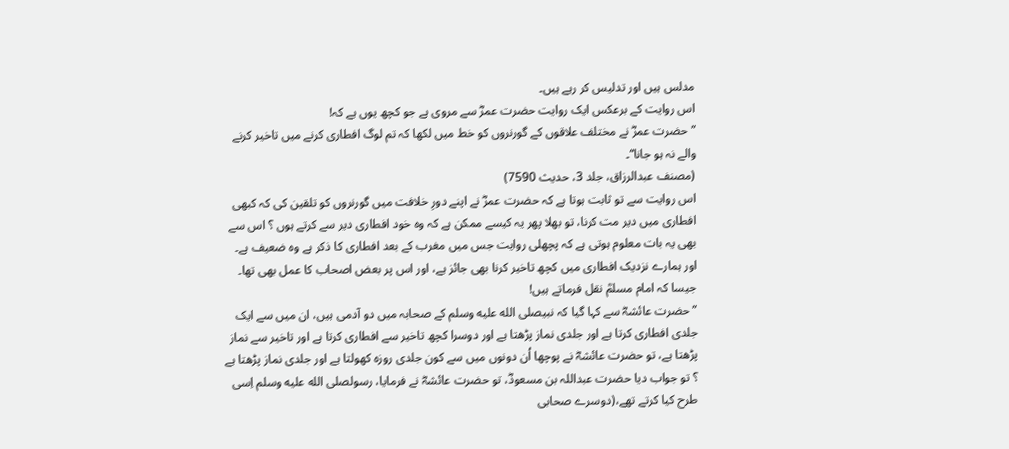مدلس ہیں اور تدلیس کر رہے ہیں۔
اس روایت کے برعکس ایک روایت حضرت عمرؓ سے مروی ہے جو کچھ یوں ہے کہ!
”حضرت عمرؓ نے مختلف علاقوں کے گورنروں کو خط میں لکھا کہ تم لوگ افطاری کرنے میں تاخیر کرنے والے نہ ہو جانا“۔
(مصنف عبدالرزاق، جلد 3، حدیث 7590)
اس روایت سے تو ثابت ہوتا ہے کہ حضرت عمرؓ نے اپنے دورِ خلافت میں گورنروں کو تلقین کی کہ کبھی افطاری میں دیر مت کرنا، تو بھلا پھر یہ کیسے ممکن ہے کہ وہ خود افطاری دیر سے کرتے ہوں ؟ اس سے بھی یہ بات معلوم ہوتی ہے کہ پچھلی روایت جس میں مغرب کے بعد افطاری کا ذکر ہے وہ ضعیف ہے۔
اور ہمارے نزدیک افطاری میں کچھ تاخیر کرنا بھی جائز ہے، اور اس پر بعض اصحاب کا عمل بھی تھا۔
جیسا کہ امام مسلمؒ نقل فرماتے ہیں!
”حضرت عائشہؓ سے کہا گیا کہ نبیصلى الله عليه وسلم کے صحابہ میں دو آدمی ہیں، ان میں سے ایک جلدی افطاری کرتا ہے اور جلدی نماز پڑھتا ہے اور دوسرا کچھ تاخیر سے افطاری کرتا ہے اور تاخیر سے نماز پڑھتا ہے، تو حضرت عائشہؓ نے پوچھا اُن دونوں میں سے کون جلدی روزہ کھولتا ہے اور جلدی نماز پڑھتا ہے ؟ تو جواب دیا حضرت عبداللہ بن مسعودؓ، تو حضرت عائشہؓ نے فرمایا، رسولصلى الله عليه وسلم اِسی طرح کیا کرتے تھے،(دوسرے صحابی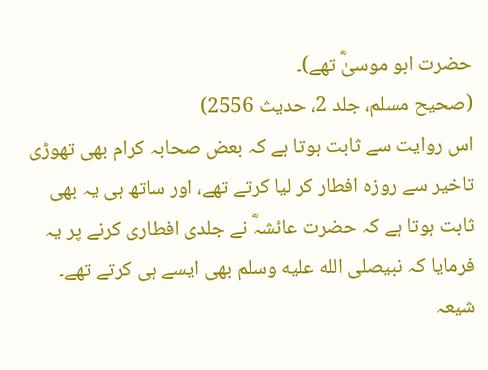حضرت ابو موسیٰؓ تھے)۔
(صحیح مسلم، جلد 2، حدیث 2556)
اس روایت سے ثابت ہوتا ہے کہ بعض صحابہ کرام بھی تھوڑی تاخیر سے روزہ افطار کر لیا کرتے تھے، اور ساتھ ہی یہ بھی ثابت ہوتا ہے کہ حضرت عائشہؓ نے جلدی افطاری کرنے پر یہ فرمایا کہ نبیصلى الله عليه وسلم بھی ایسے ہی کرتے تھے۔
شیعہ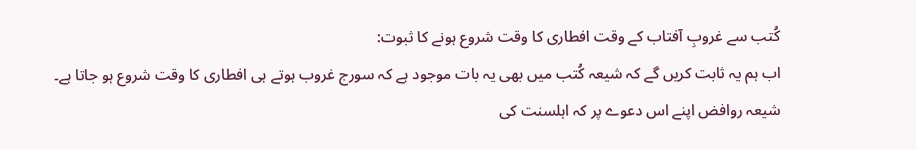کُتب سے غروبِ آفتاب کے وقت افطاری کا وقت شروع ہونے کا ثبوت:
اب ہم یہ ثابت کریں گے کہ شیعہ کُتب میں بھی یہ بات موجود ہے کہ سورج غروب ہوتے ہی افطاری کا وقت شروع ہو جاتا ہے۔
شیعہ روافض اپنے اس دعوے پر کہ اہلسنت کی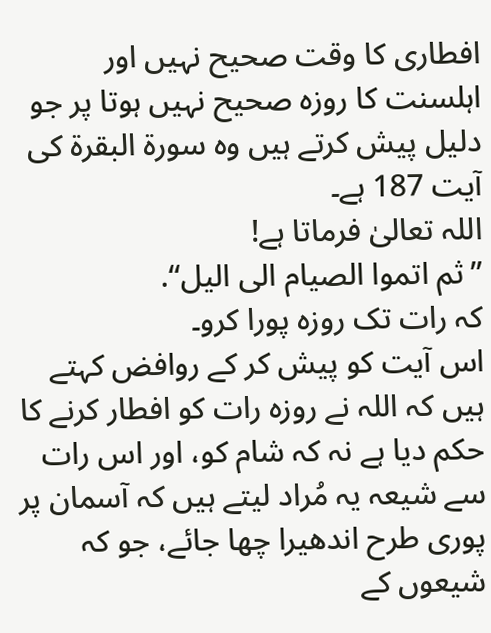افطاری کا وقت صحیح نہیں اور اہلسنت کا روزہ صحیح نہیں ہوتا پر جو دلیل پیش کرتے ہیں وہ سورة البقرة کی آیت 187 ہے۔
اللہ تعالیٰ فرماتا ہے!
”ثم اتموا الصیام الی الیل“.
کہ رات تک روزہ پورا کرو۔
اس آیت کو پیش کر کے روافض کہتے ہیں کہ اللہ نے روزہ رات کو افطار کرنے کا حکم دیا ہے نہ کہ شام کو، اور اس رات سے شیعہ یہ مُراد لیتے ہیں کہ آسمان پر پوری طرح اندھیرا چھا جائے، جو کہ شیعوں کے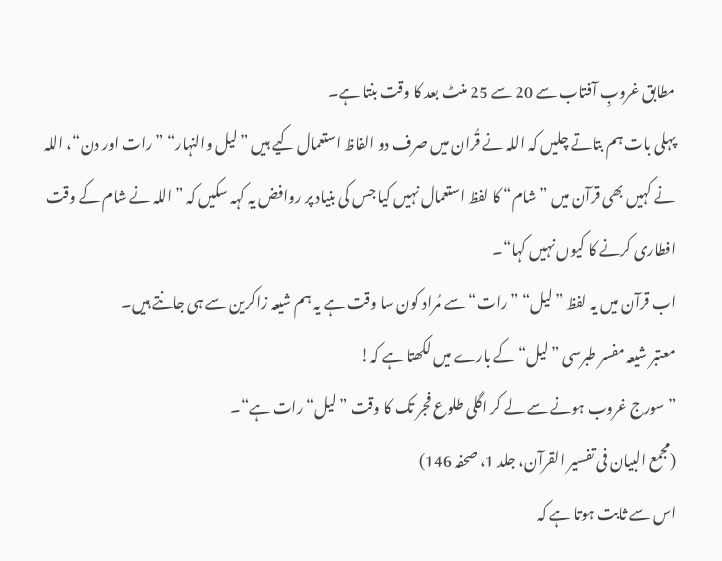مطابق غروبِ آفتاب سے 20 سے 25 منٹ بعد کا وقت بنتا ہے۔
پہلی بات ہم بتاتے چلیں کہ اللہ نے قُران میں صرف دو الفاظ استعمال کیے ہیں ”لیل والنہار“ ”رات اور دن“، اللہ نے کہیں بھی قرآن میں ”شام“ کا لفظ استعمال نہیں کیا جس کی بنیاد پر روافض یہ کہہ سکیں کہ ”اللہ نے شام کے وقت افطاری کرنے کا کیوں نہیں کہا“۔
اب قرآن میں یہ لفظ ”لیل“ ”رات“ سے مُراد کون سا وقت ہے یہ ہم شیعہ زاکرین سے ہی جانتے ہیں۔
معتبر شیعہ مفسر طبرسی ”لیل“ کے بارے میں لکھتا ہے کہ!
”سورج غروب ہونے سے لے کر اگلی طلوع فجر تک کا وقت ”لیل“ رات ہے“۔
(مجمع البیان فی تفسیر القرآن، جلد 1، صحفہ 146)
اس سے ثابت ہوتا ہے کہ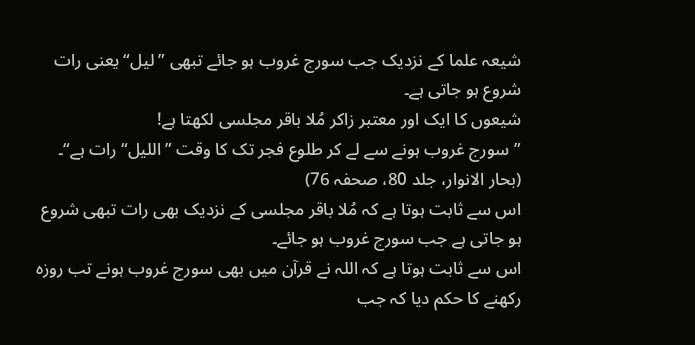شیعہ علما کے نزدیک جب سورج غروب ہو جائے تبھی ”لیل“ یعنی رات شروع ہو جاتی ہے۔
شیعوں کا ایک اور معتبر زاکر مُلا باقر مجلسی لکھتا ہے!
”سورج غروب ہونے سے لے کر طلوع فجر تک کا وقت ”اللیل“ رات ہے“۔
(بحار الانوار، جلد 80، صحفہ 76)
اس سے ثابت ہوتا ہے کہ مُلا باقر مجلسی کے نزدیک بھی رات تبھی شروع ہو جاتی ہے جب سورج غروب ہو جائے۔
اس سے ثابت ہوتا ہے کہ اللہ نے قرآن میں بھی سورج غروب ہونے تب روزہ رکھنے کا حکم دیا کہ جب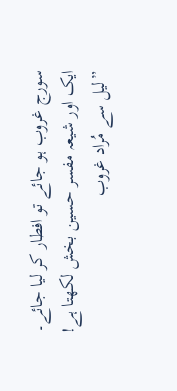سورج غروب ہو جائے تو افطار کر لیا جائے۔
ایک اور شیعہ مفسر حسین بخش لکھتا ہے!
”لیل سے مُراد غروب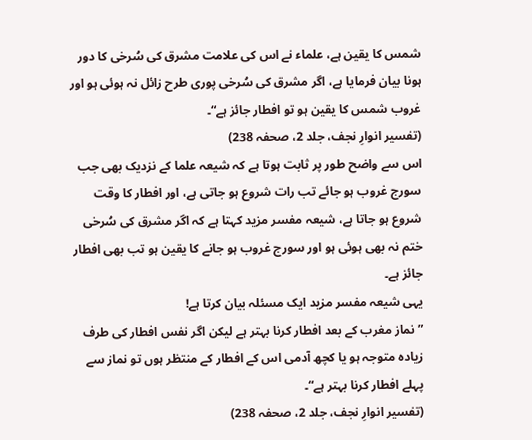شمس کا یقین ہے، علماء نے اس کی علامت مشرق کی سُرخی کا دور ہونا بیان فرمایا ہے، اگر مشرق کی سُرخی پوری طرح زائل نہ ہوئی ہو اور غروب شمس کا یقین ہو تو افطار جائز ہے“۔
(تفسیر انوارِ نجف، جلد 2، صحفہ 238)
اس سے واضح طور پر ثابت ہوتا ہے کہ شیعہ علما کے نزدیک بھی جب سورج غروب ہو جائے تب رات شروع ہو جاتی ہے، اور افطار کا وقت شروع ہو جاتا ہے، شیعہ مفسر مزید کہتا ہے کہ اگر مشرق کی سُرخی ختم نہ بھی ہوئی ہو اور سورج غروب ہو جانے کا یقین ہو تب بھی افطار جائز ہے۔
یہی شیعہ مفسر مزید ایک مسئلہ بیان کرتا ہے!
”نماز مغرب کے بعد افطار کرنا بہتر ہے لیکن اگر نفس افطار کی طرف زیادہ متوجہ ہو یا کچھ آدمی اس کے افطار کے منتظر ہوں تو نماز سے پہلے افطار کرنا بہتر ہے“۔
(تفسیر انوارِ نجف، جلد 2، صحفہ 238)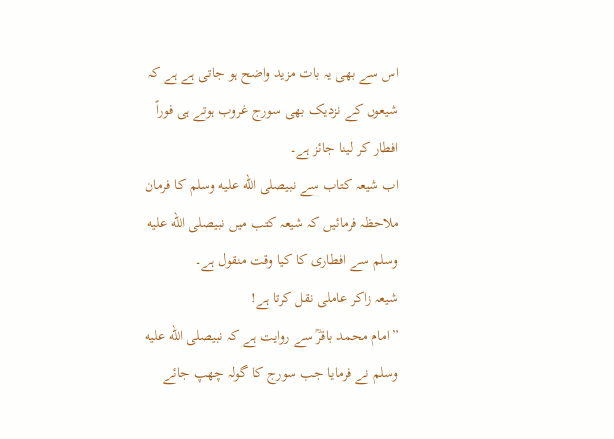اس سے بھی یہ بات مزید واضح ہو جاتی ہے ہے کہ شیعوں کے نزدیک بھی سورج غروب ہوتے ہی فوراً افطار کر لینا جائز ہے۔
اب شیعہ کتاب سے نبیصلى الله عليه وسلم کا فرمان ملاحظہ فرمائیں کہ شیعہ کتب میں نبیصلى الله عليه وسلم سے افطاری کا کیا وقت منقول ہے۔
شیعہ زاکر عاملی نقل کرتا ہے!
”امام محمد باقرؒ سے روایت ہے کہ نبیصلى الله عليه وسلم نے فرمایا جب سورج کا گولہ چھپ جائے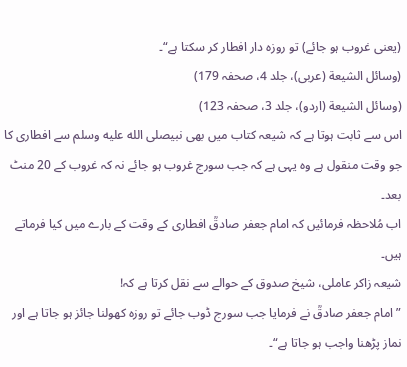(یعنی غروب ہو جائے) تو روزہ دار افطار کر سکتا ہے“۔
(وسائل الشیعة (عربی)، جلد 4، صحفہ 179)
(وسائل الشیعة (اردو)، جلد 3، صحفہ 123)
اس سے ثابت ہوتا ہے کہ شیعہ کتاب میں بھی نبیصلى الله عليه وسلم سے افطاری کا جو وقت منقول ہے وہ یہی ہے کہ جب سورج غروب ہو جائے نہ کہ غروب کے 20 منٹ بعد۔
اب مُلاحظہ فرمائیں کہ امام جعفر صادقؒ افطاری کے وقت کے بارے میں کیا فرماتے ہیں۔
شیعہ زاکر عاملی، شیخ صدوق کے حوالے سے نقل کرتا ہے کہ!
”امام جعفر صادقؒ نے فرمایا جب سورج ڈوب جائے تو روزہ کھولنا جائز ہو جاتا ہے اور نماز پڑھنا واجب ہو جاتا ہے“۔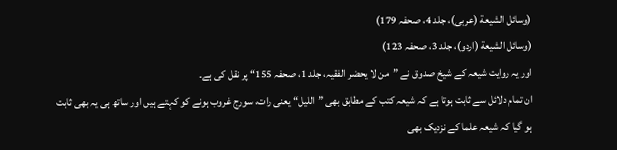(وسائل الشیعة (عربی)، جلد 4، صحفہ 179)
(وسائل الشیعة (اردو)، جلد 3، صحفہ 123)
اور یہ روایت شیعہ کے شیخ صدوق نے ”من لا یحضر الفقیہ، جلد 1، صحفہ 155“ پر نقل کی ہے۔
ان تمام دلائل سے ثابت ہوتا ہے کہ شیعہ کتب کے مطابق بھی ”اللیل“ یعنی رات، سورج غروب ہونے کو کہتے ہیں اور ساتھ ہی یہ بھی ثابت ہو گیا کہ شیعہ علما کے نزدیک بھی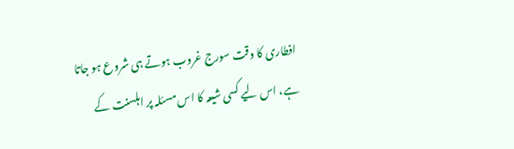افطاری کا وقت سورج غروب ہوتے ہی شروع ہو جاتا ہے، اس لیے کسی شیعہ کا اس مسئلہ پر اہلسنت کے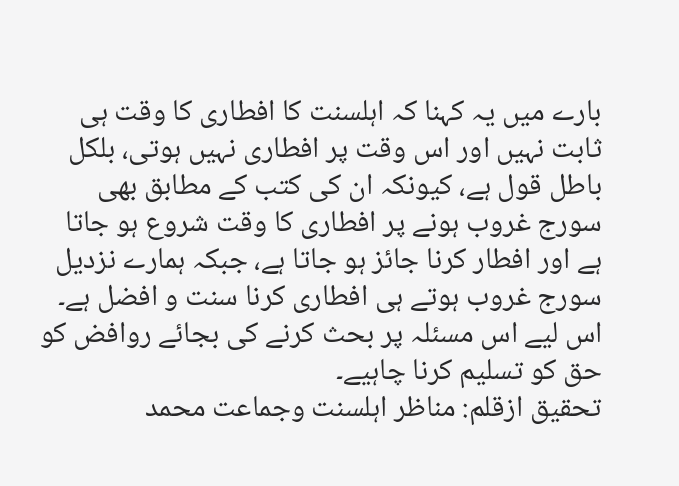بارے میں یہ کہنا کہ اہلسنت کا افطاری کا وقت ہی ثابت نہیں اور اس وقت پر افطاری نہیں ہوتی، بلکل باطل قول ہے، کیونکہ ان کی کتب کے مطابق بھی سورج غروب ہونے پر افطاری کا وقت شروع ہو جاتا ہے اور افطار کرنا جائز ہو جاتا ہے، جبکہ ہمارے نزدیل سورج غروب ہوتے ہی افطاری کرنا سنت و افضل ہے۔
اس لیے اس مسئلہ پر بحث کرنے کی بجائے روافض کو حق کو تسلیم کرنا چاہیے۔
تحقیق ازقلم: مناظر اہلسنت وجماعت محمد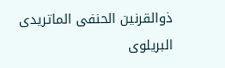ذوالقرنین الحنفی الماتریدی البریلوی